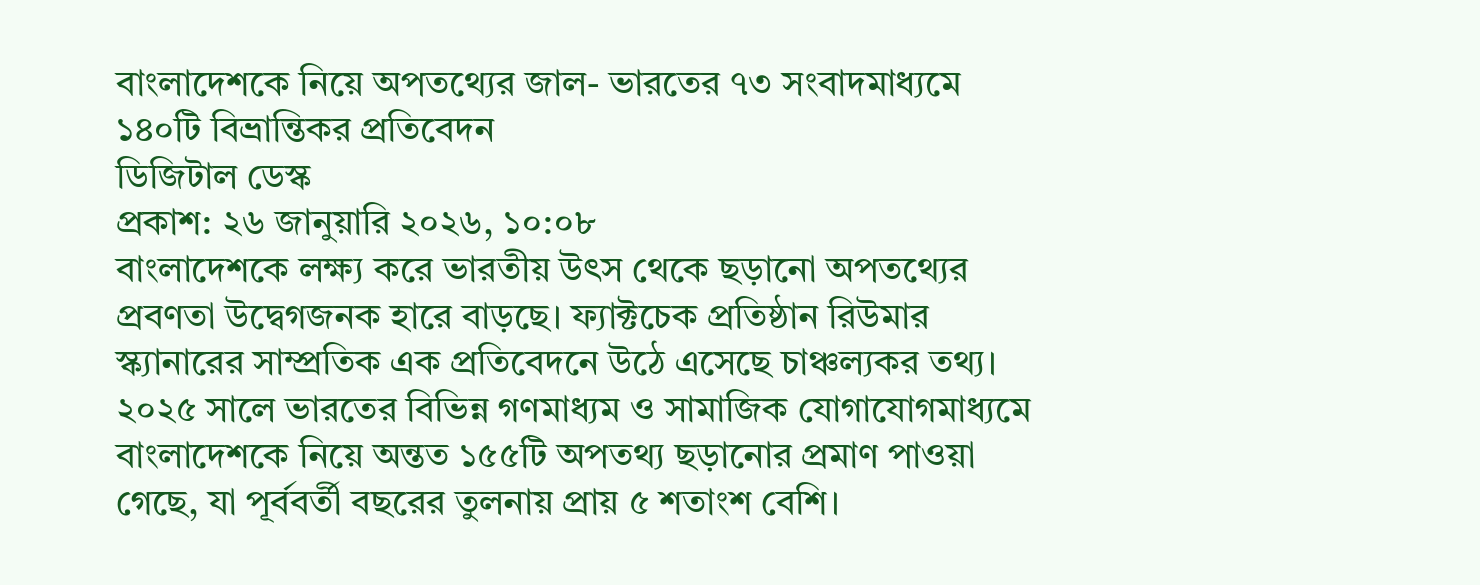বাংলাদেশকে নিয়ে অপতথ্যের জাল- ভারতের ৭৩ সংবাদমাধ্যমে ১৪০টি বিভ্রান্তিকর প্রতিবেদন
ডিজিটাল ডেস্ক
প্রকাশ: ২৬ জানুয়ারি ২০২৬, ১০:০৮
বাংলাদেশকে লক্ষ্য করে ভারতীয় উৎস থেকে ছড়ানো অপতথ্যের প্রবণতা উদ্বেগজনক হারে বাড়ছে। ফ্যাক্টচেক প্রতিষ্ঠান রিউমার স্ক্যানারের সাম্প্রতিক এক প্রতিবেদনে উঠে এসেছে চাঞ্চল্যকর তথ্য। ২০২৫ সালে ভারতের বিভিন্ন গণমাধ্যম ও সামাজিক যোগাযোগমাধ্যমে বাংলাদেশকে নিয়ে অন্তত ১৫৫টি অপতথ্য ছড়ানোর প্রমাণ পাওয়া গেছে, যা পূর্ববর্তী বছরের তুলনায় প্রায় ৫ শতাংশ বেশি।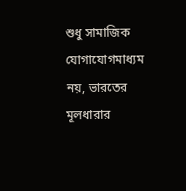শুধু সামাজিক যোগাযোগমাধ্যম নয়, ভারতের মূলধারার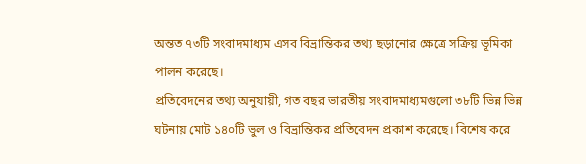অন্তত ৭৩টি সংবাদমাধ্যম এসব বিভ্রান্তিকর তথ্য ছড়ানোর ক্ষেত্রে সক্রিয় ভূমিকা পালন করেছে।
প্রতিবেদনের তথ্য অনুযায়ী, গত বছর ভারতীয় সংবাদমাধ্যমগুলো ৩৮টি ভিন্ন ভিন্ন ঘটনায় মোট ১৪০টি ভুল ও বিভ্রান্তিকর প্রতিবেদন প্রকাশ করেছে। বিশেষ করে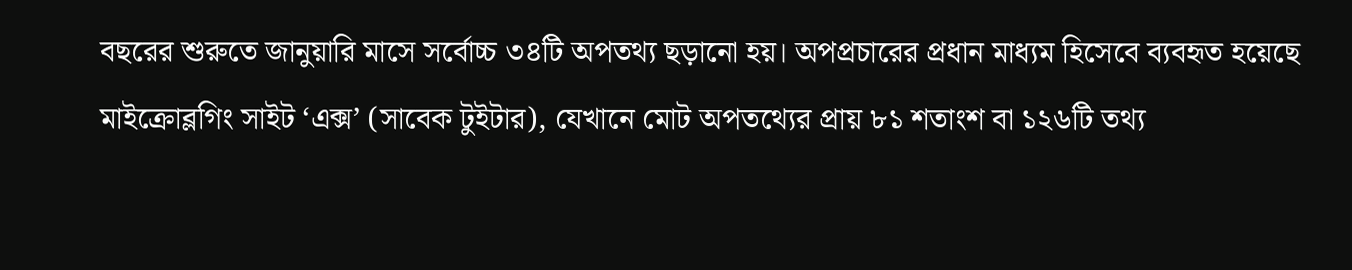বছরের শুরুতে জানুয়ারি মাসে সর্বোচ্চ ৩৪টি অপতথ্য ছড়ানো হয়। অপপ্রচারের প্রধান মাধ্যম হিসেবে ব্যবহৃত হয়েছে মাইক্রোব্লগিং সাইট ‘এক্স’ (সাবেক টুইটার), যেখানে মোট অপতথ্যের প্রায় ৮১ শতাংশ বা ১২৬টি তথ্য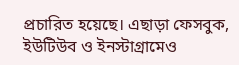প্রচারিত হয়েছে। এছাড়া ফেসবুক, ইউটিউব ও ইনস্টাগ্রামেও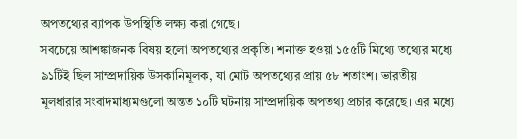অপতথ্যের ব্যাপক উপস্থিতি লক্ষ্য করা গেছে।
সবচেয়ে আশঙ্কাজনক বিষয় হলো অপতথ্যের প্রকৃতি। শনাক্ত হওয়া ১৫৫টি মিথ্যে তথ্যের মধ্যে ৯১টিই ছিল সাম্প্রদায়িক উসকানিমূলক, যা মোট অপতথ্যের প্রায় ৫৮ শতাংশ। ভারতীয় মূলধারার সংবাদমাধ্যমগুলো অন্তত ১০টি ঘটনায় সাম্প্রদায়িক অপতথ্য প্রচার করেছে। এর মধ্যে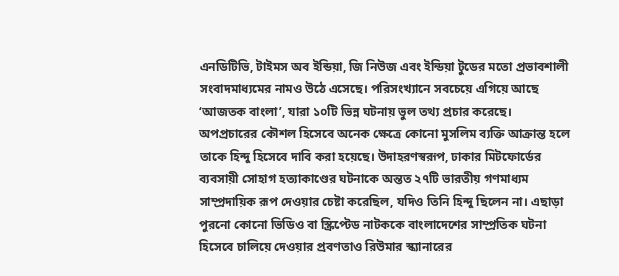এনডিটিভি, টাইমস অব ইন্ডিয়া, জি নিউজ এবং ইন্ডিয়া টুডের মতো প্রভাবশালী সংবাদমাধ্যমের নামও উঠে এসেছে। পরিসংখ্যানে সবচেয়ে এগিয়ে আছে ‘আজতক বাংলা’, যারা ১০টি ভিন্ন ঘটনায় ভুল তথ্য প্রচার করেছে।
অপপ্রচারের কৌশল হিসেবে অনেক ক্ষেত্রে কোনো মুসলিম ব্যক্তি আক্রান্ত হলে তাকে হিন্দু হিসেবে দাবি করা হয়েছে। উদাহরণস্বরূপ, ঢাকার মিটফোর্ডের ব্যবসায়ী সোহাগ হত্যাকাণ্ডের ঘটনাকে অন্তত ২৭টি ভারতীয় গণমাধ্যম সাম্প্রদায়িক রূপ দেওয়ার চেষ্টা করেছিল, যদিও তিনি হিন্দু ছিলেন না। এছাড়া পুরনো কোনো ভিডিও বা স্ক্রিপ্টেড নাটককে বাংলাদেশের সাম্প্রতিক ঘটনা হিসেবে চালিয়ে দেওয়ার প্রবণতাও রিউমার স্ক্যানারের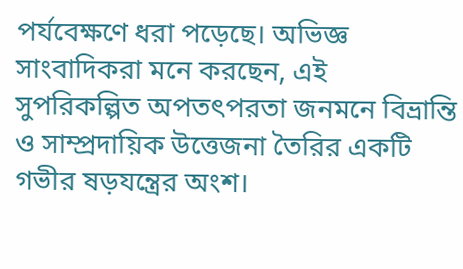পর্যবেক্ষণে ধরা পড়েছে। অভিজ্ঞ সাংবাদিকরা মনে করছেন, এই সুপরিকল্পিত অপতৎপরতা জনমনে বিভ্রান্তি ও সাম্প্রদায়িক উত্তেজনা তৈরির একটি গভীর ষড়যন্ত্রের অংশ।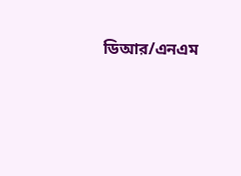ডিআর/এনএম